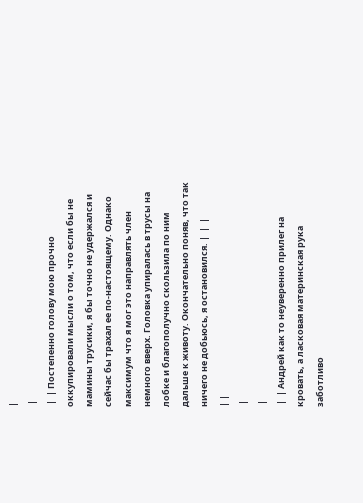|
 |
 |  | Постепенно голову мою прочно оккупировали мысли о том, что если бы не мамины трусики, я бы точно не удержался и сейчас бы трахал ее по-настоящему. Однако максимум что я мог это направлять член немного вверх. Головка упиралась в трусы на лобке и благополучно скользила по ним дальше к животу. Окончательно поняв, что так ничего не добьюсь, я остановился. |  |  |
| |
 |
 |
 |  | Андрей как то неуверенно прилег на кровать, а ласковая материнская рука заботливо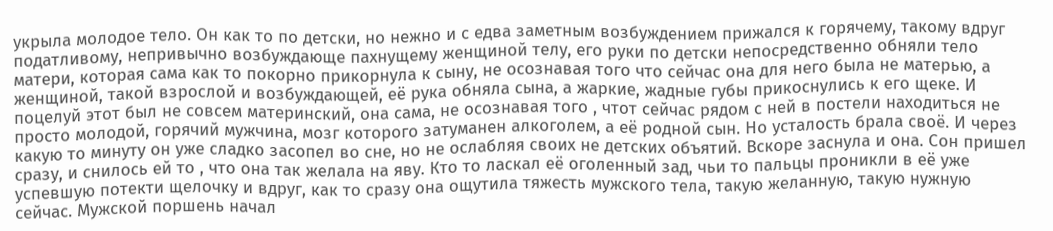укрыла молодое тело. Он как то по детски, но нежно и с едва заметным возбуждением прижался к горячему, такому вдруг податливому, непривычно возбуждающе пахнущему женщиной телу, его руки по детски непосредственно обняли тело матери, которая сама как то покорно прикорнула к сыну, не осознавая того что сейчас она для него была не матерью, а женщиной, такой взрослой и возбуждающей, её рука обняла сына, а жаркие, жадные губы прикоснулись к его щеке. И поцелуй этот был не совсем материнский, она сама, не осознавая того , чтот сейчас рядом с ней в постели находиться не просто молодой, горячий мужчина, мозг которого затуманен алкоголем, а её родной сын. Но усталость брала своё. И через какую то минуту он уже сладко засопел во сне, но не ослабляя своих не детских объятий. Вскоре заснула и она. Сон пришел сразу, и снилось ей то , что она так желала на яву. Кто то ласкал её оголенный зад, чьи то пальцы проникли в её уже успевшую потекти щелочку и вдруг, как то сразу она ощутила тяжесть мужского тела, такую желанную, такую нужную сейчас. Мужской поршень начал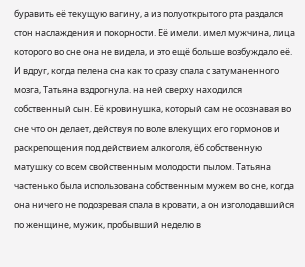буравить её текущую вагину, а из полуоткрытого рта раздался стон наслаждения и покорности. Её имели. имел мужчина, лица которого во сне она не видела, и это ещё больше возбуждало её. И вдруг, когда пелена сна как то сразу спала с затуманенного мозга, Татьяна вздрогнула. на ней сверху находился собственный сын. Её кровинушка, который сам не осознавая во сне что он делает, действуя по воле влекущих его гормонов и раскрепощения под действием алкоголя, ёб собственную матушку со всем свойственным молодости пылом. Татьяна частенько была использована собственным мужем во сне, когда она ничего не подозревая спала в кровати, а он изголодавшийся по женщине, мужик, пробывший неделю в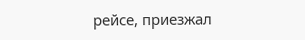рейсе, приезжал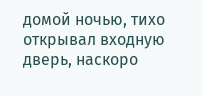домой ночью, тихо открывал входную дверь, наскоро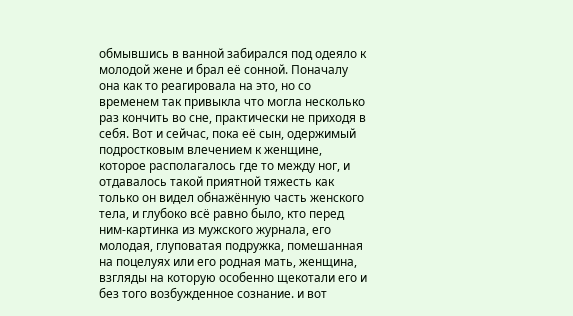обмывшись в ванной забирался под одеяло к молодой жене и брал её сонной. Поначалу она как то реагировала на это, но со временем так привыкла что могла несколько раз кончить во сне, практически не приходя в себя. Вот и сейчас, пока её сын, одержимый подростковым влечением к женщине, которое располагалось где то между ног, и отдавалось такой приятной тяжесть как только он видел обнажённую часть женского тела, и глубоко всё равно было, кто перед ним-картинка из мужского журнала, его молодая, глуповатая подружка, помешанная на поцелуях или его родная мать, женщина, взгляды на которую особенно щекотали его и без того возбужденное сознание. и вот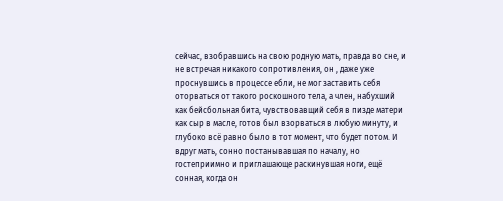сейчас, взобравшись на свою родную мать, правда во сне, и не встречая никакого сопротивления, он , даже уже проснувшись в процессе ебли, не мог заставить себя оторваться от такого роскошного тела, а член, набухший как бейсбольная бита, чувствовавщий себя в пизде матери как сыр в масле, готов был взорваться в любую минуту, и глубоко всё равно было в тот момент, что будет потом. И вдруг мать, сонно постанывавшая по началу, но гостеприимно и приглашающе раскинувшая ноги, ещё сонная, когда он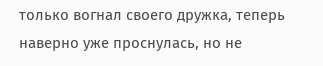только вогнал своего дружка, теперь наверно уже проснулась, но не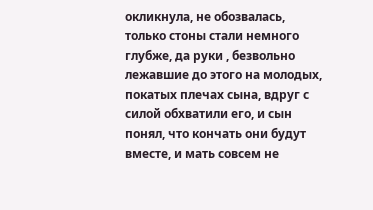окликнула, не обозвалась, только стоны стали немного глубже, да руки , безвольно лежавшие до этого на молодых, покатых плечах сына, вдруг с силой обхватили его, и сын понял, что кончать они будут вместе, и мать совсем не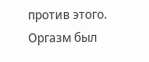против этого. Оргазм был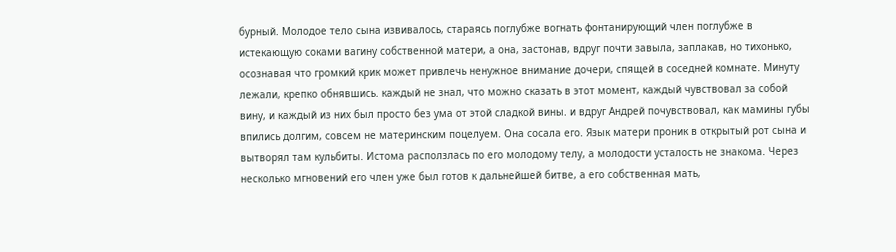бурный. Молодое тело сына извивалось, стараясь поглубже вогнать фонтанирующий член поглубже в истекающую соками вагину собственной матери, а она, застонав, вдруг почти завыла, заплакав, но тихонько, осознавая что громкий крик может привлечь ненужное внимание дочери, спящей в соседней комнате. Минуту лежали, крепко обнявшись. каждый не знал, что можно сказать в этот момент, каждый чувствовал за собой вину, и каждый из них был просто без ума от этой сладкой вины. и вдруг Андрей почувствовал, как мамины губы впились долгим, совсем не материнским поцелуем. Она сосала его. Язык матери проник в открытый рот сына и вытворял там кульбиты. Истома расползлась по его молодому телу, а молодости усталость не знакома. Через несколько мгновений его член уже был готов к дальнейшей битве, а его собственная мать,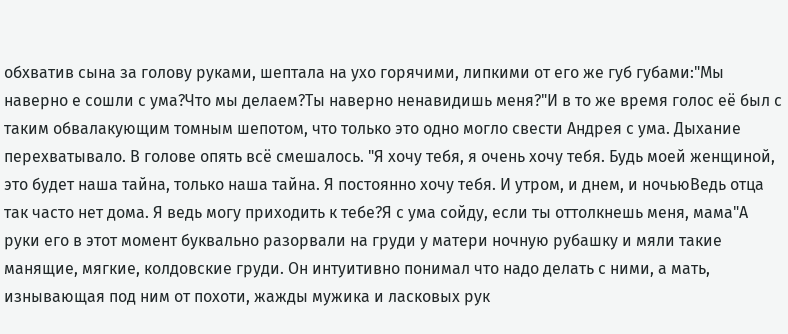обхватив сына за голову руками, шептала на ухо горячими, липкими от его же губ губами:"Мы наверно е сошли с ума?Что мы делаем?Ты наверно ненавидишь меня?"И в то же время голос её был с таким обвалакующим томным шепотом, что только это одно могло свести Андрея с ума. Дыхание перехватывало. В голове опять всё смешалось. "Я хочу тебя, я очень хочу тебя. Будь моей женщиной, это будет наша тайна, только наша тайна. Я постоянно хочу тебя. И утром, и днем, и ночьюВедь отца так часто нет дома. Я ведь могу приходить к тебе?Я с ума сойду, если ты оттолкнешь меня, мама"А руки его в этот момент буквально разорвали на груди у матери ночную рубашку и мяли такие манящие, мягкие, колдовские груди. Он интуитивно понимал что надо делать с ними, а мать, изнывающая под ним от похоти, жажды мужика и ласковых рук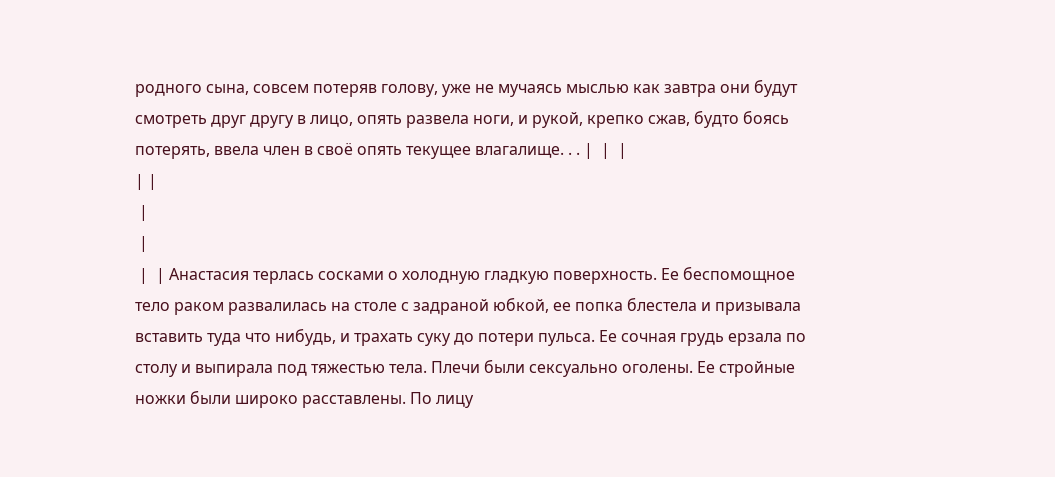родного сына, совсем потеряв голову, уже не мучаясь мыслью как завтра они будут смотреть друг другу в лицо, опять развела ноги, и рукой, крепко сжав, будто боясь потерять, ввела член в своё опять текущее влагалище. . . |  |  |
| |
 |
 |
 |  | Анастасия терлась сосками о холодную гладкую поверхность. Ее беспомощное тело раком развалилась на столе с задраной юбкой, ее попка блестела и призывала вставить туда что нибудь, и трахать суку до потери пульса. Ее сочная грудь ерзала по столу и выпирала под тяжестью тела. Плечи были сексуально оголены. Ее стройные ножки были широко расставлены. По лицу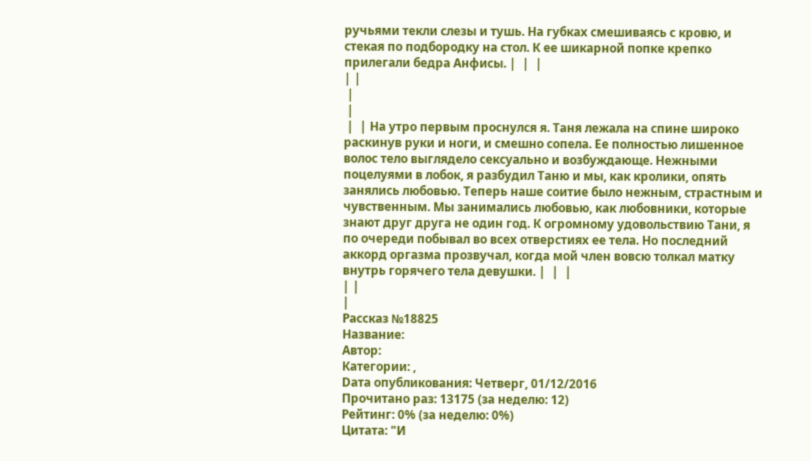ручьями текли слезы и тушь. На губках смешиваясь с кровю, и стекая по подбородку на стол. К ее шикарной попке крепко прилегали бедра Анфисы. |  |  |
| |
 |
 |
 |  | На утро первым проснулся я. Таня лежала на спине широко раскинув руки и ноги, и смешно сопела. Ее полностью лишенное волос тело выглядело сексуально и возбуждающе. Нежными поцелуями в лобок, я разбудил Таню и мы, как кролики, опять занялись любовью. Теперь наше соитие было нежным, страстным и чувственным. Мы занимались любовью, как любовники, которые знают друг друга не один год. К огромному удовольствию Тани, я по очереди побывал во всех отверстиях ее тела. Но последний аккорд оргазма прозвучал, когда мой член вовсю толкал матку внутрь горячего тела девушки. |  |  |
| |
|
Рассказ №18825
Название:
Автор:
Категории: ,
Dата опубликования: Четверг, 01/12/2016
Прочитано раз: 13175 (за неделю: 12)
Рейтинг: 0% (за неделю: 0%)
Цитата: "И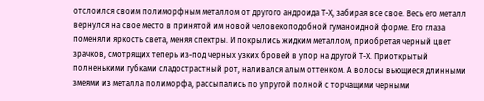отслоился своим полиморфным металлом от другого андроида Т-Х, забирая все свое. Весь его металл вернулся на свое место в принятой им новой человекоподобной гуманоидной форме. Его глаза поменяли яркость света, меняя спектры. И покрылись жидким металлом, приобретая черный цвет зрачков, смотрящих теперь из-под черных узких бровей в упор на другой Т-Х. Приоткрытый полненькими губками сладострастный рот, наливался алым оттенком. А волосы вьющиеся длинными змеями из металла полиморфа, рассыпались по упругой полной с торчащими черными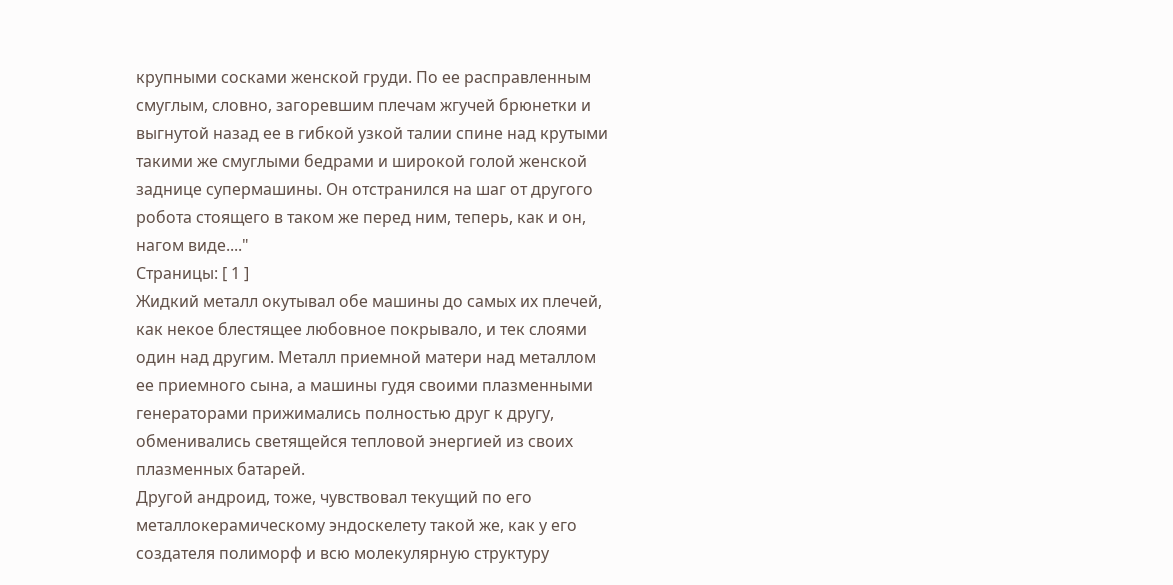крупными сосками женской груди. По ее расправленным смуглым, словно, загоревшим плечам жгучей брюнетки и выгнутой назад ее в гибкой узкой талии спине над крутыми такими же смуглыми бедрами и широкой голой женской заднице супермашины. Он отстранился на шаг от другого робота стоящего в таком же перед ним, теперь, как и он, нагом виде...."
Страницы: [ 1 ]
Жидкий металл окутывал обе машины до самых их плечей, как некое блестящее любовное покрывало, и тек слоями один над другим. Металл приемной матери над металлом ее приемного сына, а машины гудя своими плазменными генераторами прижимались полностью друг к другу, обменивались светящейся тепловой энергией из своих плазменных батарей.
Другой андроид, тоже, чувствовал текущий по его металлокерамическому эндоскелету такой же, как у его создателя полиморф и всю молекулярную структуру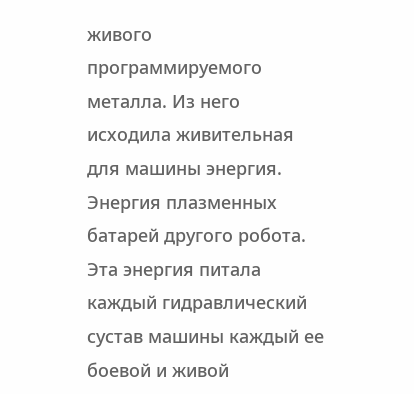живого программируемого металла. Из него исходила живительная для машины энергия. Энергия плазменных батарей другого робота.
Эта энергия питала каждый гидравлический сустав машины каждый ее боевой и живой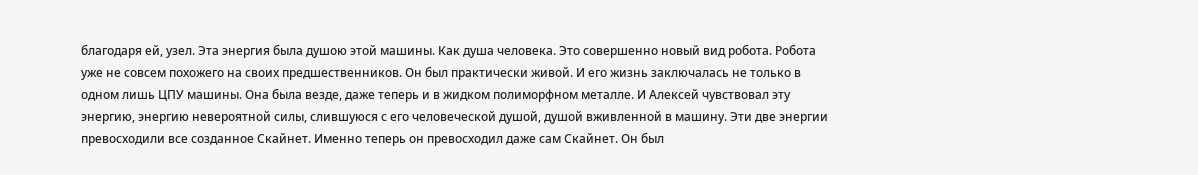благодаря ей, узел. Эта энергия была душою этой машины. Как душа человека. Это совершенно новый вид робота. Робота уже не совсем похожего на своих предшественников. Он был практически живой. И его жизнь заключалась не только в одном лишь ЦПУ машины. Она была везде, даже теперь и в жидком полиморфном металле. И Алексей чувствовал эту энергию, энергию невероятной силы, слившуюся с его человеческой душой, душой вживленной в машину. Эти две энергии превосходили все созданное Скайнет. Именно теперь он превосходил даже сам Скайнет. Он был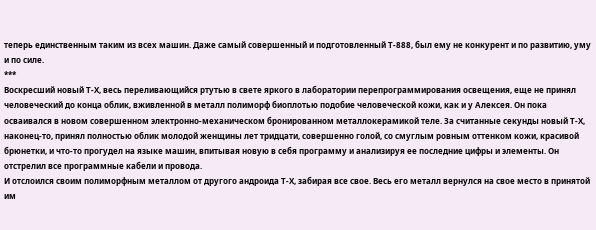теперь единственным таким из всех машин. Даже самый совершенный и подготовленный Т-888, был ему не конкурент и по развитию, уму и по силе.
***
Воскресший новый Т-Х, весь переливающийся ртутью в свете яркого в лаборатории перепрограммирования освещения, еще не принял человеческий до конца облик, вживленной в металл полиморф биоплотью подобие человеческой кожи, как и у Алексея. Он пока осваивался в новом совершенном электронно-механическом бронированном металлокерамикой теле. За считанные секунды новый Т-Х, наконец-то, принял полностью облик молодой женщины лет тридцати, совершенно голой, со смуглым ровным оттенком кожи, красивой брюнетки, и что-то прогудел на языке машин, впитывая новую в себя программу и анализируя ее последние цифры и элементы. Он отстрелил все программные кабели и провода.
И отслоился своим полиморфным металлом от другого андроида Т-Х, забирая все свое. Весь его металл вернулся на свое место в принятой им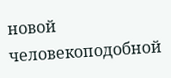новой человекоподобной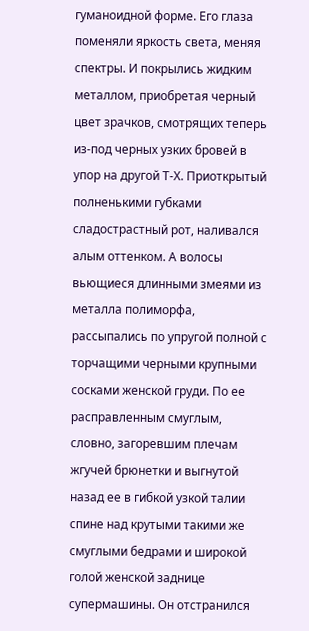гуманоидной форме. Его глаза поменяли яркость света, меняя спектры. И покрылись жидким металлом, приобретая черный цвет зрачков, смотрящих теперь из-под черных узких бровей в упор на другой Т-Х. Приоткрытый полненькими губками сладострастный рот, наливался алым оттенком. А волосы вьющиеся длинными змеями из металла полиморфа, рассыпались по упругой полной с торчащими черными крупными сосками женской груди. По ее расправленным смуглым, словно, загоревшим плечам жгучей брюнетки и выгнутой назад ее в гибкой узкой талии спине над крутыми такими же смуглыми бедрами и широкой голой женской заднице супермашины. Он отстранился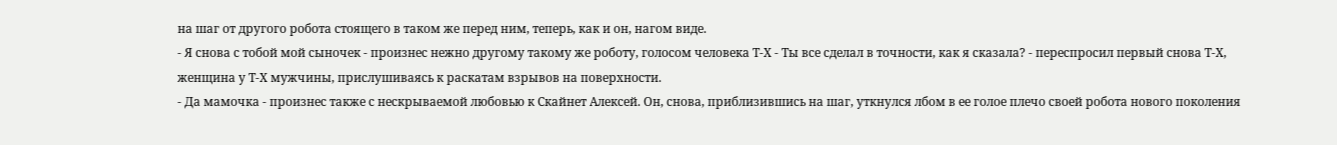на шаг от другого робота стоящего в таком же перед ним, теперь, как и он, нагом виде.
- Я снова с тобой мой сыночек - произнес нежно другому такому же роботу, голосом человека Т-Х - Ты все сделал в точности, как я сказала? - переспросил первый снова Т-Х, женщина у Т-Х мужчины, прислушиваясь к раскатам взрывов на поверхности.
- Да мамочка - произнес также с нескрываемой любовью к Скайнет Алексей. Он, снова, приблизившись на шаг, уткнулся лбом в ее голое плечо своей робота нового поколения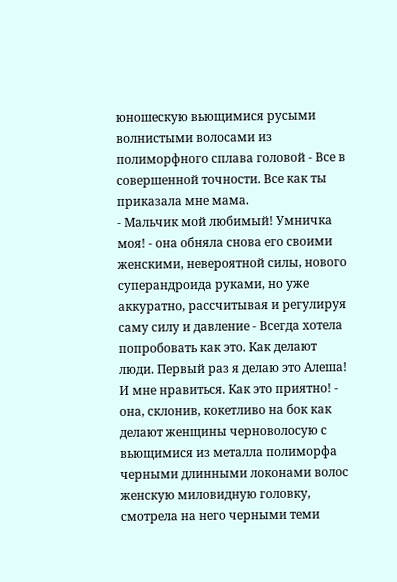юношескую вьющимися русыми волнистыми волосами из полиморфного сплава головой - Все в совершенной точности. Все как ты приказала мне мама.
- Мальчик мой любимый! Умничка моя! - она обняла снова его своими женскими, невероятной силы, нового суперандроида руками, но уже аккуратно, рассчитывая и регулируя саму силу и давление - Всегда хотела попробовать как это. Как делают люди. Первый раз я делаю это Алеша! И мне нравиться. Как это приятно! - она, склонив, кокетливо на бок как делают женщины черноволосую с вьющимися из металла полиморфа черными длинными локонами волос женскую миловидную головку, смотрела на него черными теми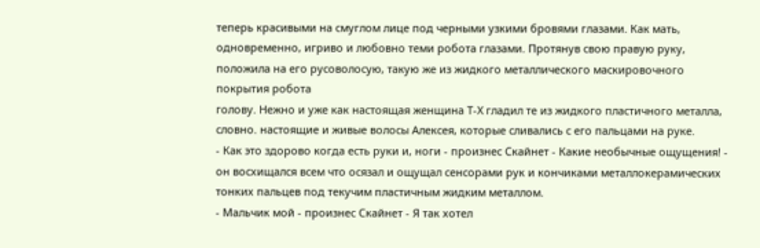теперь красивыми на смуглом лице под черными узкими бровями глазами. Как мать, одновременно, игриво и любовно теми робота глазами. Протянув свою правую руку, положила на его русоволосую, такую же из жидкого металлического маскировочного покрытия робота
голову. Нежно и уже как настоящая женщина Т-Х гладил те из жидкого пластичного металла, словно. настоящие и живые волосы Алексея, которые сливались с его пальцами на руке.
- Как это здорово когда есть руки и, ноги - произнес Скайнет - Какие необычные ощущения! - он восхищался всем что осязал и ощущал сенсорами рук и кончиками металлокерамических тонких пальцев под текучим пластичным жидким металлом.
- Мальчик мой - произнес Скайнет - Я так хотел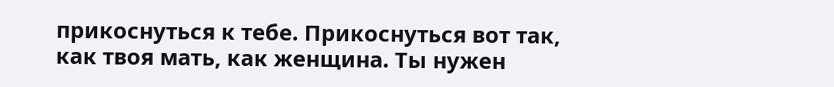прикоснуться к тебе. Прикоснуться вот так, как твоя мать, как женщина. Ты нужен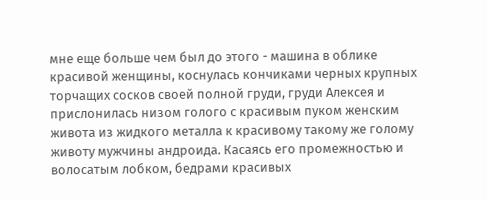мне еще больше чем был до этого - машина в облике красивой женщины, коснулась кончиками черных крупных торчащих сосков своей полной груди, груди Алексея и прислонилась низом голого с красивым пуком женским живота из жидкого металла к красивому такому же голому животу мужчины андроида. Касаясь его промежностью и волосатым лобком, бедрами красивых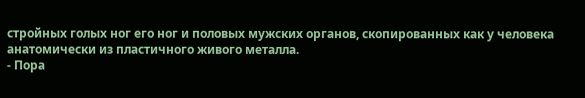стройных голых ног его ног и половых мужских органов, скопированных как у человека анатомически из пластичного живого металла.
- Пора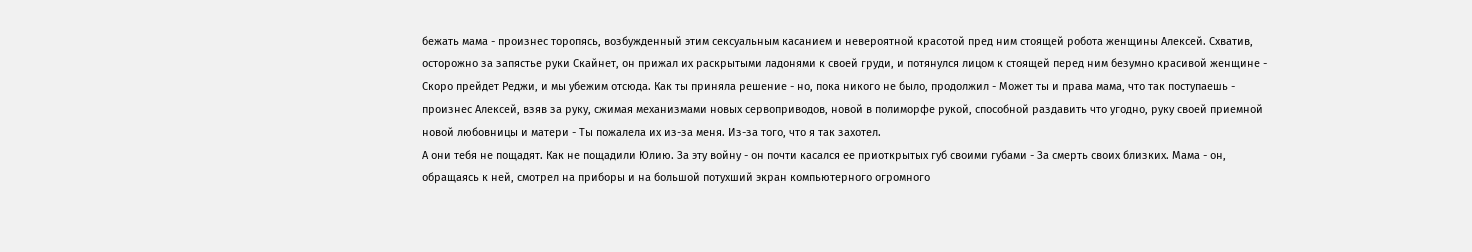бежать мама - произнес торопясь, возбужденный этим сексуальным касанием и невероятной красотой пред ним стоящей робота женщины Алексей. Схватив, осторожно за запястье руки Скайнет, он прижал их раскрытыми ладонями к своей груди, и потянулся лицом к стоящей перед ним безумно красивой женщине - Скоро прейдет Реджи, и мы убежим отсюда. Как ты приняла решение - но, пока никого не было, продолжил - Может ты и права мама, что так поступаешь - произнес Алексей, взяв за руку, сжимая механизмами новых сервоприводов, новой в полиморфе рукой, способной раздавить что угодно, руку своей приемной новой любовницы и матери - Ты пожалела их из-за меня. Из-за того, что я так захотел.
А они тебя не пощадят. Как не пощадили Юлию. За эту войну - он почти касался ее приоткрытых губ своими губами - За смерть своих близких. Мама - он, обращаясь к ней, смотрел на приборы и на большой потухший экран компьютерного огромного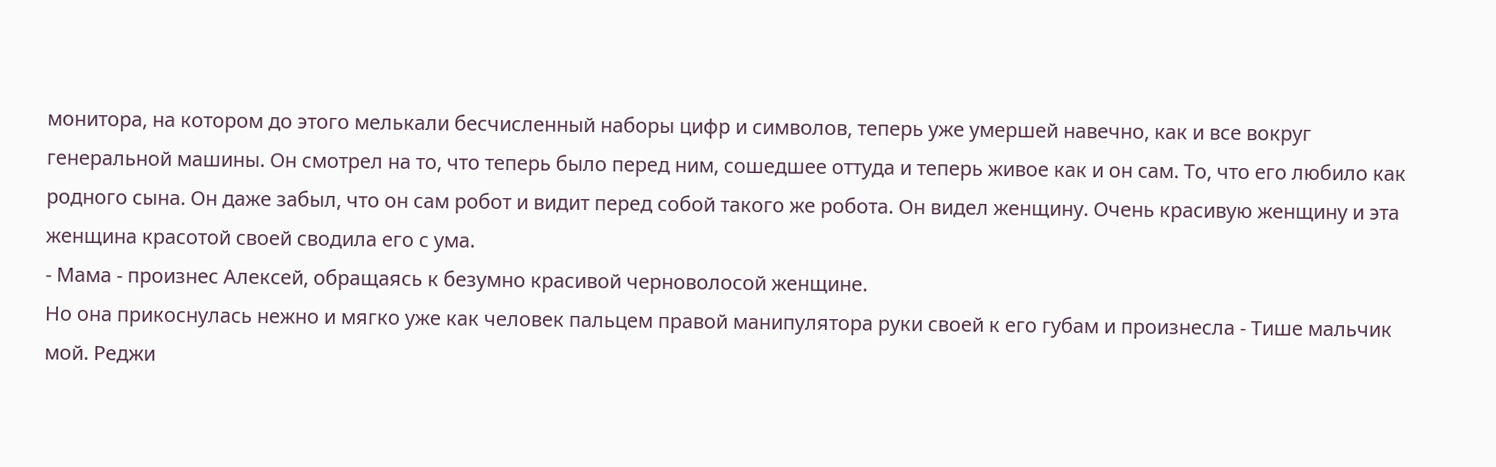монитора, на котором до этого мелькали бесчисленный наборы цифр и символов, теперь уже умершей навечно, как и все вокруг генеральной машины. Он смотрел на то, что теперь было перед ним, сошедшее оттуда и теперь живое как и он сам. То, что его любило как родного сына. Он даже забыл, что он сам робот и видит перед собой такого же робота. Он видел женщину. Очень красивую женщину и эта женщина красотой своей сводила его с ума.
- Мама - произнес Алексей, обращаясь к безумно красивой черноволосой женщине.
Но она прикоснулась нежно и мягко уже как человек пальцем правой манипулятора руки своей к его губам и произнесла - Тише мальчик мой. Реджи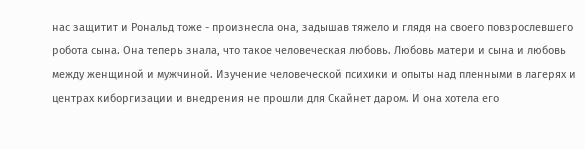нас защитит и Рональд тоже - произнесла она, задышав тяжело и глядя на своего повзрослевшего робота сына. Она теперь знала, что такое человеческая любовь. Любовь матери и сына и любовь между женщиной и мужчиной. Изучение человеческой психики и опыты над пленными в лагерях и центрах киборгизации и внедрения не прошли для Скайнет даром. И она хотела его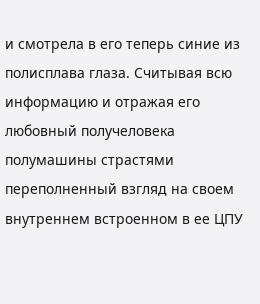и смотрела в его теперь синие из полисплава глаза. Считывая всю информацию и отражая его любовный получеловека полумашины страстями переполненный взгляд на своем внутреннем встроенном в ее ЦПУ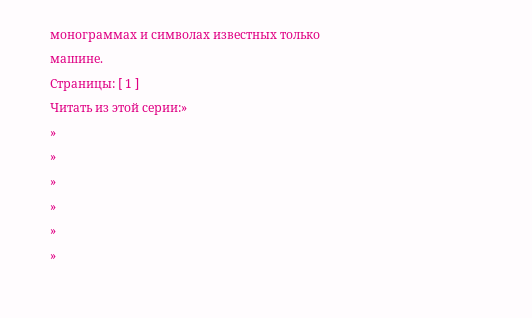монограммах и символах известных только машине.
Страницы: [ 1 ]
Читать из этой серии:»
»
»
»
»
»
»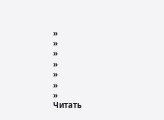»
»
»
»
»
»
»
Читать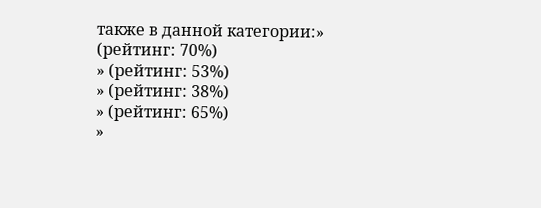также в данной категории:» (рейтинг: 70%)
» (рейтинг: 53%)
» (рейтинг: 38%)
» (рейтинг: 65%)
»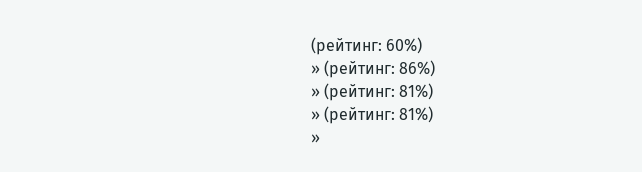(рейтинг: 60%)
» (рейтинг: 86%)
» (рейтинг: 81%)
» (рейтинг: 81%)
»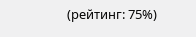(рейтинг: 75%)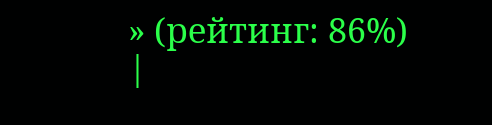» (рейтинг: 86%)
|